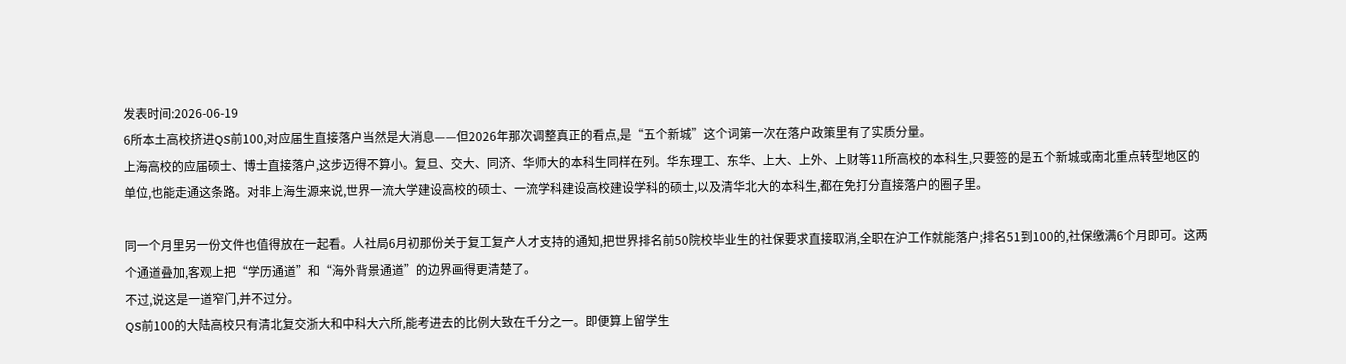发表时间:2026-06-19
6所本土高校挤进QS前100,对应届生直接落户当然是大消息——但2026年那次调整真正的看点,是“五个新城”这个词第一次在落户政策里有了实质分量。
上海高校的应届硕士、博士直接落户,这步迈得不算小。复旦、交大、同济、华师大的本科生同样在列。华东理工、东华、上大、上外、上财等11所高校的本科生,只要签的是五个新城或南北重点转型地区的单位,也能走通这条路。对非上海生源来说,世界一流大学建设高校的硕士、一流学科建设高校建设学科的硕士,以及清华北大的本科生,都在免打分直接落户的圈子里。

同一个月里另一份文件也值得放在一起看。人社局6月初那份关于复工复产人才支持的通知,把世界排名前50院校毕业生的社保要求直接取消,全职在沪工作就能落户;排名51到100的,社保缴满6个月即可。这两个通道叠加,客观上把“学历通道”和“海外背景通道”的边界画得更清楚了。
不过,说这是一道窄门,并不过分。
QS前100的大陆高校只有清北复交浙大和中科大六所,能考进去的比例大致在千分之一。即便算上留学生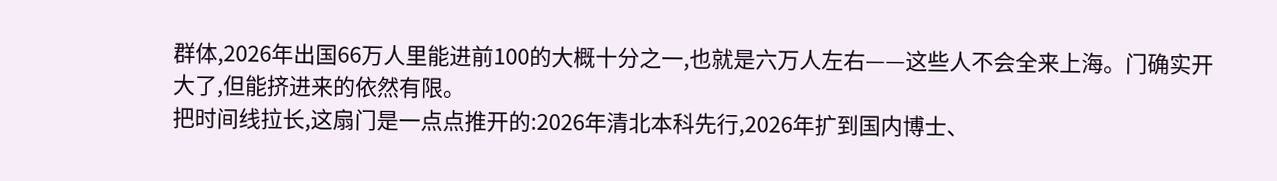群体,2026年出国66万人里能进前100的大概十分之一,也就是六万人左右——这些人不会全来上海。门确实开大了,但能挤进来的依然有限。
把时间线拉长,这扇门是一点点推开的:2026年清北本科先行,2026年扩到国内博士、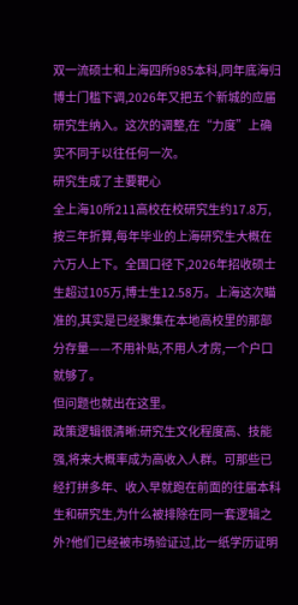双一流硕士和上海四所985本科,同年底海归博士门槛下调,2026年又把五个新城的应届研究生纳入。这次的调整,在“力度”上确实不同于以往任何一次。
研究生成了主要靶心
全上海10所211高校在校研究生约17.8万,按三年折算,每年毕业的上海研究生大概在六万人上下。全国口径下,2026年招收硕士生超过105万,博士生12.58万。上海这次瞄准的,其实是已经聚集在本地高校里的那部分存量——不用补贴,不用人才房,一个户口就够了。
但问题也就出在这里。
政策逻辑很清晰:研究生文化程度高、技能强,将来大概率成为高收入人群。可那些已经打拼多年、收入早就跑在前面的往届本科生和研究生,为什么被排除在同一套逻辑之外?他们已经被市场验证过,比一纸学历证明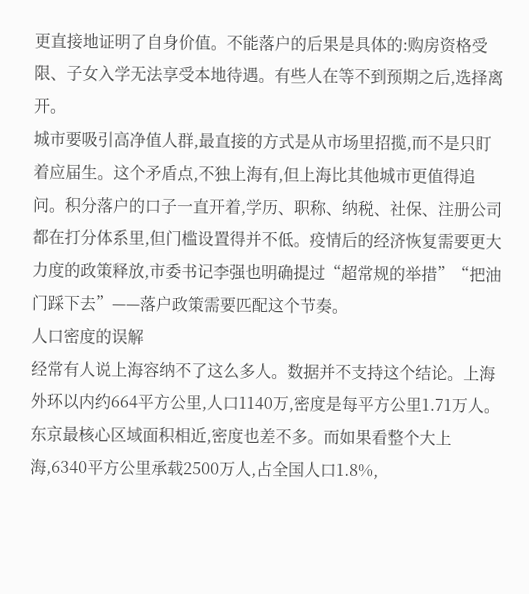更直接地证明了自身价值。不能落户的后果是具体的:购房资格受限、子女入学无法享受本地待遇。有些人在等不到预期之后,选择离开。
城市要吸引高净值人群,最直接的方式是从市场里招揽,而不是只盯着应届生。这个矛盾点,不独上海有,但上海比其他城市更值得追问。积分落户的口子一直开着,学历、职称、纳税、社保、注册公司都在打分体系里,但门槛设置得并不低。疫情后的经济恢复需要更大力度的政策释放,市委书记李强也明确提过“超常规的举措”“把油门踩下去”——落户政策需要匹配这个节奏。
人口密度的误解
经常有人说上海容纳不了这么多人。数据并不支持这个结论。上海外环以内约664平方公里,人口1140万,密度是每平方公里1.71万人。东京最核心区域面积相近,密度也差不多。而如果看整个大上海,6340平方公里承载2500万人,占全国人口1.8%,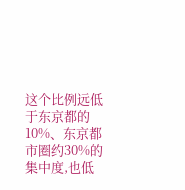这个比例远低于东京都的10%、东京都市圈约30%的集中度,也低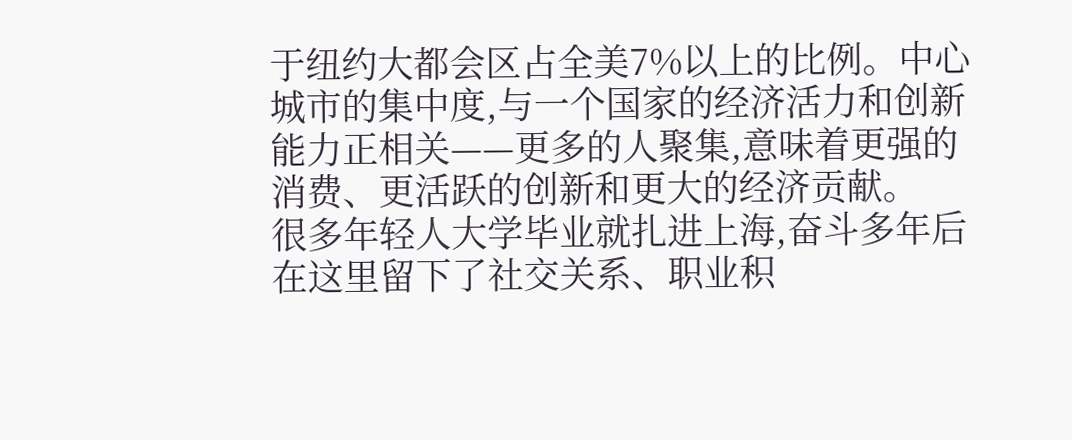于纽约大都会区占全美7%以上的比例。中心城市的集中度,与一个国家的经济活力和创新能力正相关——更多的人聚集,意味着更强的消费、更活跃的创新和更大的经济贡献。
很多年轻人大学毕业就扎进上海,奋斗多年后在这里留下了社交关系、职业积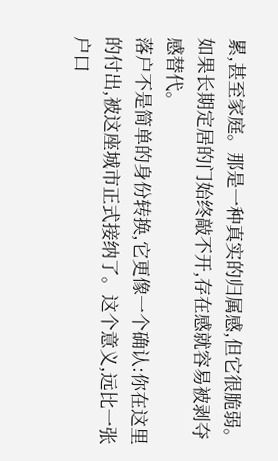累,甚至家庭。那是一种真实的归属感,但它很脆弱。如果长期定居的门始终敲不开,存在感就容易被剥夺感替代。
落户不是简单的身份转换,它更像一个确认:你在这里的付出,被这座城市正式接纳了。这个意义,远比一张户口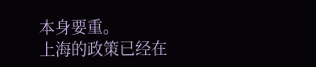本身要重。
上海的政策已经在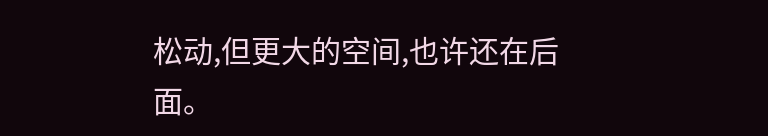松动,但更大的空间,也许还在后面。